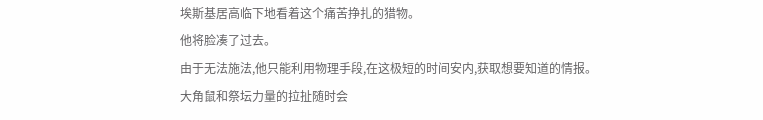埃斯基居高临下地看着这个痛苦挣扎的猎物。
他将脸凑了过去。
由于无法施法,他只能利用物理手段,在这极短的时间安内,获取想要知道的情报。
大角鼠和祭坛力量的拉扯随时会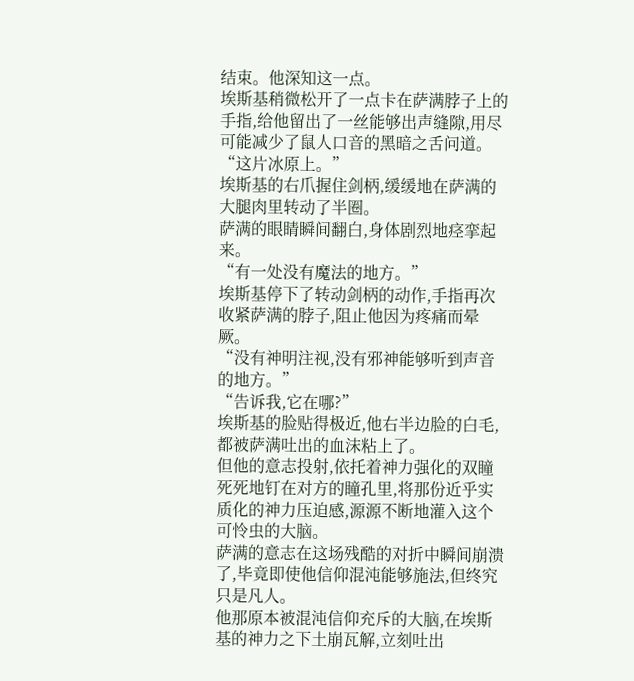结束。他深知这一点。
埃斯基稍微松开了一点卡在萨满脖子上的手指,给他留出了一丝能够出声缝隙,用尽可能减少了鼠人口音的黑暗之舌问道。
“这片冰原上。”
埃斯基的右爪握住剑柄,缓缓地在萨满的大腿肉里转动了半圈。
萨满的眼睛瞬间翻白,身体剧烈地痉挛起来。
“有一处没有魔法的地方。”
埃斯基停下了转动剑柄的动作,手指再次收紧萨满的脖子,阻止他因为疼痛而晕厥。
“没有神明注视,没有邪神能够听到声音的地方。”
“告诉我,它在哪?”
埃斯基的脸贴得极近,他右半边脸的白毛,都被萨满吐出的血沫粘上了。
但他的意志投射,依托着神力强化的双瞳死死地钉在对方的瞳孔里,将那份近乎实质化的神力压迫感,源源不断地灌入这个可怜虫的大脑。
萨满的意志在这场残酷的对折中瞬间崩溃了,毕竟即使他信仰混沌能够施法,但终究只是凡人。
他那原本被混沌信仰充斥的大脑,在埃斯基的神力之下土崩瓦解,立刻吐出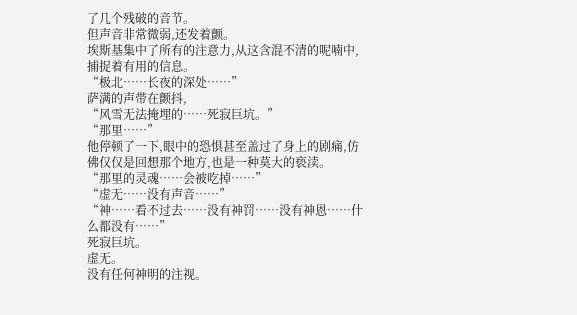了几个残破的音节。
但声音非常微弱,还发着颤。
埃斯基集中了所有的注意力,从这含混不清的呢喃中,捕捉着有用的信息。
“极北……长夜的深处……”
萨满的声带在颤抖,
“风雪无法掩埋的……死寂巨坑。”
“那里……”
他停顿了一下,眼中的恐惧甚至盖过了身上的剧痛,仿佛仅仅是回想那个地方,也是一种莫大的亵渎。
“那里的灵魂……会被吃掉……”
“虚无……没有声音……”
“神……看不过去……没有神罚……没有神恩……什么都没有……”
死寂巨坑。
虚无。
没有任何神明的注视。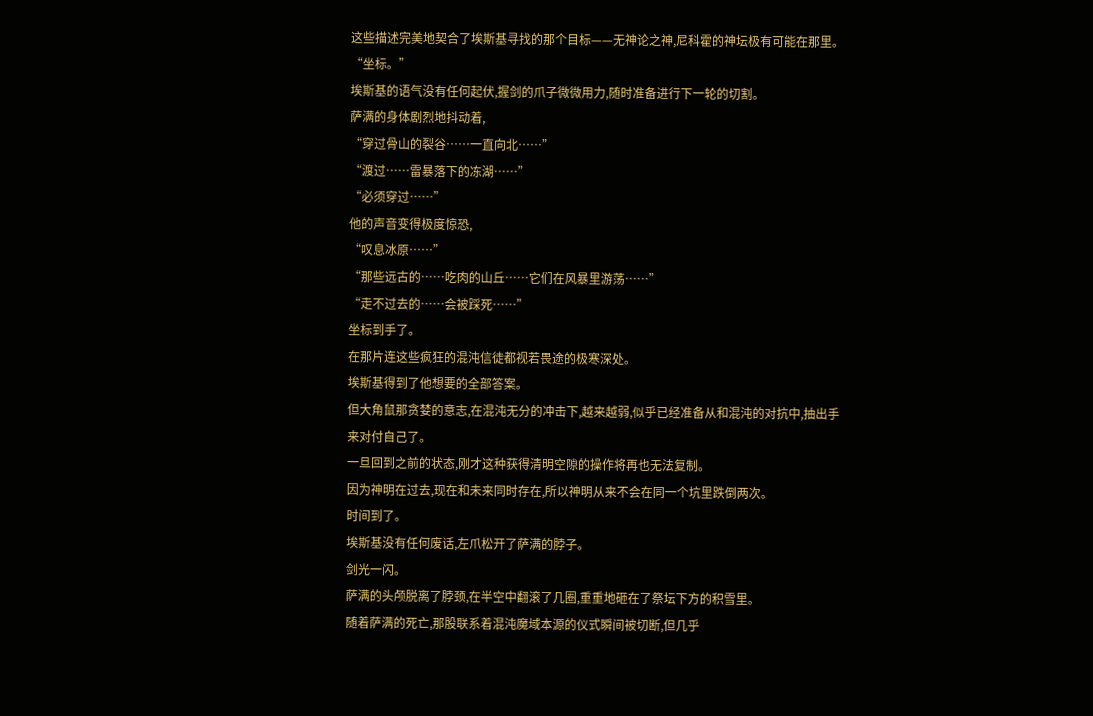这些描述完美地契合了埃斯基寻找的那个目标——无神论之神,尼科霍的神坛极有可能在那里。
“坐标。”
埃斯基的语气没有任何起伏,握剑的爪子微微用力,随时准备进行下一轮的切割。
萨满的身体剧烈地抖动着,
“穿过骨山的裂谷……一直向北……”
“渡过……雷暴落下的冻湖……”
“必须穿过……”
他的声音变得极度惊恐,
“叹息冰原……”
“那些远古的……吃肉的山丘……它们在风暴里游荡……”
“走不过去的……会被踩死……”
坐标到手了。
在那片连这些疯狂的混沌信徒都视若畏途的极寒深处。
埃斯基得到了他想要的全部答案。
但大角鼠那贪婪的意志,在混沌无分的冲击下,越来越弱,似乎已经准备从和混沌的对抗中,抽出手来对付自己了。
一旦回到之前的状态,刚才这种获得清明空隙的操作将再也无法复制。
因为神明在过去,现在和未来同时存在,所以神明从来不会在同一个坑里跌倒两次。
时间到了。
埃斯基没有任何废话,左爪松开了萨满的脖子。
剑光一闪。
萨满的头颅脱离了脖颈,在半空中翻滚了几圈,重重地砸在了祭坛下方的积雪里。
随着萨满的死亡,那股联系着混沌魔域本源的仪式瞬间被切断,但几乎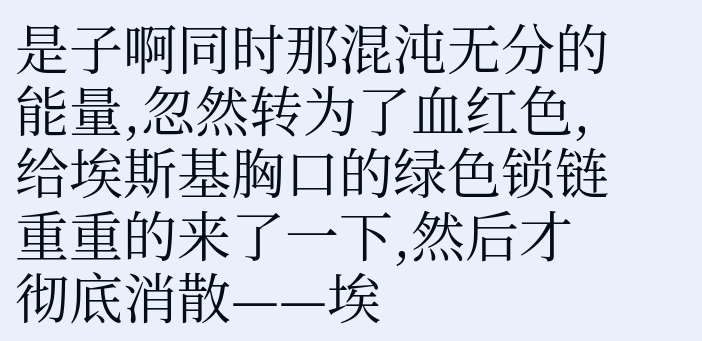是子啊同时那混沌无分的能量,忽然转为了血红色,给埃斯基胸口的绿色锁链重重的来了一下,然后才彻底消散——埃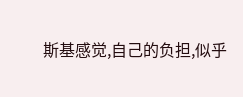斯基感觉,自己的负担,似乎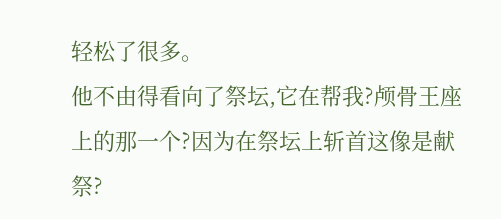轻松了很多。
他不由得看向了祭坛,它在帮我?颅骨王座上的那一个?因为在祭坛上斩首这像是献祭?